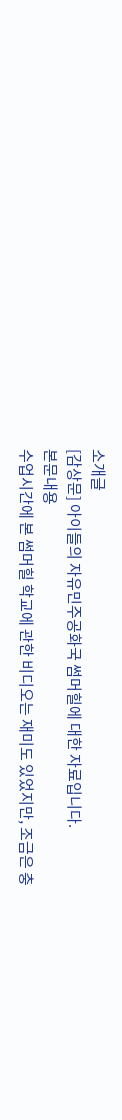소개글
[감상문] 아이들의 자유민주공화국 썸머힐에 대한 자료입니다.
본문내용
수업시간에 본 썸머힐 학교에 관한 비디오는 재미도 있었지만, 조금은 충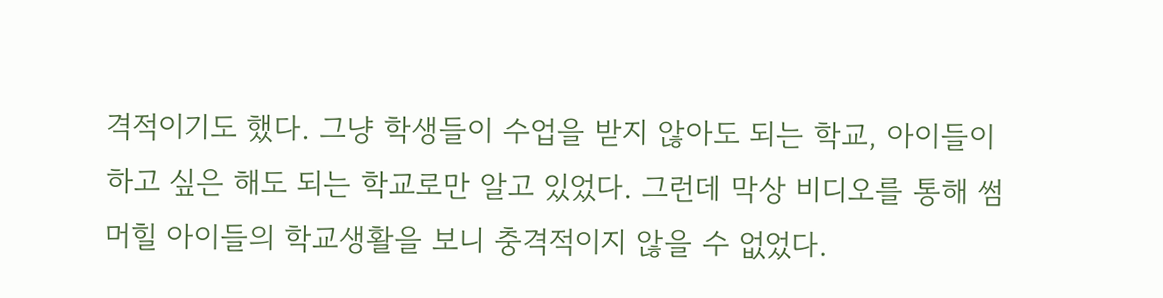격적이기도 했다. 그냥 학생들이 수업을 받지 않아도 되는 학교, 아이들이 하고 싶은 해도 되는 학교로만 알고 있었다. 그런데 막상 비디오를 통해 썸머힐 아이들의 학교생활을 보니 충격적이지 않을 수 없었다.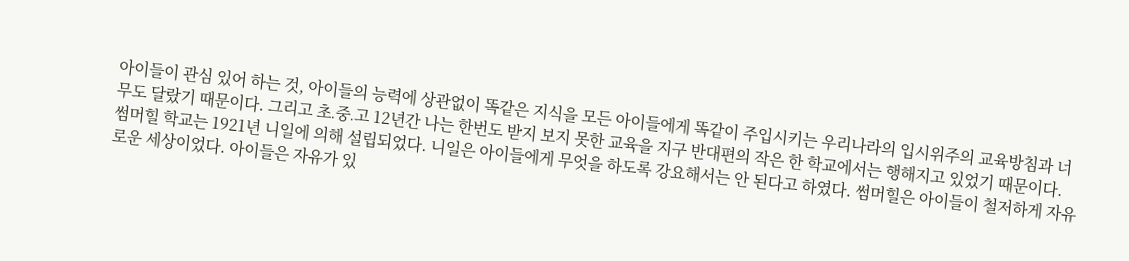아이들이 관심 있어 하는 것, 아이들의 능력에 상관없이 똑같은 지식을 모든 아이들에게 똑같이 주입시키는 우리나라의 입시위주의 교육방침과 너무도 달랐기 때문이다. 그리고 초․중․고 12년간 나는 한번도 받지 보지 못한 교육을 지구 반대편의 작은 한 학교에서는 행해지고 있었기 때문이다.
썸머힐 학교는 1921년 니일에 의해 설립되었다. 니일은 아이들에게 무엇을 하도록 강요해서는 안 된다고 하였다. 썸머힐은 아이들이 철저하게 자유로운 세상이었다. 아이들은 자유가 있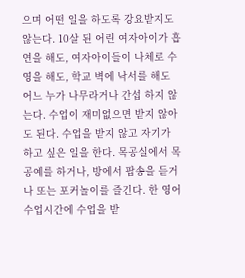으며 어떤 일을 하도록 강요받지도 않는다. 10살 된 어린 여자아이가 흡연을 해도, 여자아이들이 나체로 수영을 해도, 학교 벽에 낙서를 해도 어느 누가 나무라거나 간섭 하지 않는다. 수업이 재미없으면 받지 않아도 된다. 수업을 받지 않고 자기가 하고 싶은 일을 한다. 목공실에서 목공예를 하거나, 방에서 팝송을 듣거나 또는 포커놀이를 즐긴다. 한 영어수업시간에 수업을 받